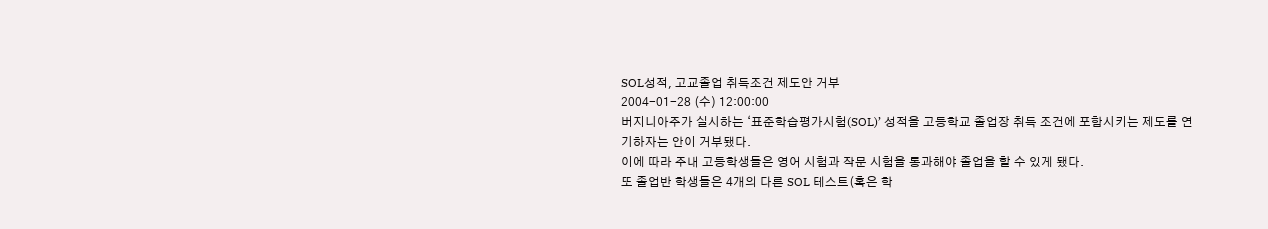SOL성적, 고교졸업 취득조건 제도안 거부
2004-01-28 (수) 12:00:00
버지니아주가 실시하는 ‘표준학습평가시험(SOL)’ 성적을 고등학교 졸업장 취득 조건에 포함시키는 제도를 연기하자는 안이 거부됐다.
이에 따라 주내 고등학생들은 영어 시험과 작문 시험을 통과해야 졸업을 할 수 있게 됐다.
또 졸업반 학생들은 4개의 다른 SOL 테스트(혹은 학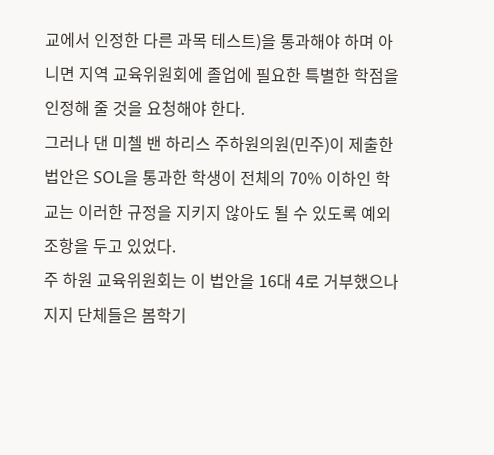교에서 인정한 다른 과목 테스트)을 통과해야 하며 아니면 지역 교육위원회에 졸업에 필요한 특별한 학점을 인정해 줄 것을 요청해야 한다.
그러나 댄 미첼 밴 하리스 주하원의원(민주)이 제출한 법안은 SOL을 통과한 학생이 전체의 70% 이하인 학교는 이러한 규정을 지키지 않아도 될 수 있도록 예외 조항을 두고 있었다.
주 하원 교육위원회는 이 법안을 16대 4로 거부했으나 지지 단체들은 봄학기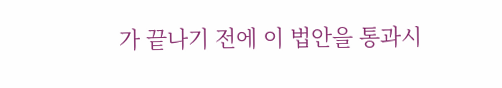가 끝나기 전에 이 법안을 통과시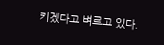키겠다고 벼르고 있다.